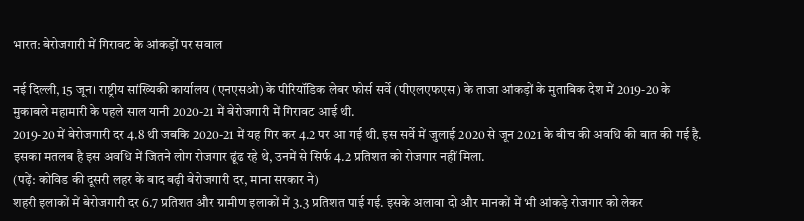भारत: बेरोजगारी में गिरावट के आंकड़ों पर सवाल

नई दिल्ली, 15 जून। राष्ट्रीय सांख्यिकी कार्यालय (एनएसओ) के पीरियॉडिक लेबर फोर्स सर्वे (पीएलएफएस) के ताजा आंकड़ों के मुताबिक देश में 2019-20 के मुकाबले महामारी के पहले साल यानी 2020-21 में बेरोजगारी में गिरावट आई थी.
2019-20 में बेरोजगारी दर 4.8 थी जबकि 2020-21 में यह गिर कर 4.2 पर आ गई थी. इस सर्वे में जुलाई 2020 से जून 2021 के बीच की अवधि की बात की गई है. इसका मतलब है इस अवधि में जितने लोग रोजगार ढूंढ रहे थे, उनमें से सिर्फ 4.2 प्रतिशत को रोजगार नहीं मिला.
(पढ़ें: कोविड की दूसरी लहर के बाद बढ़ी बेरोजगारी दर, माना सरकार ने)
शहरी इलाकों में बेरोजगारी दर 6.7 प्रतिशत और ग्रामीण इलाकों में 3.3 प्रतिशत पाई गई. इसके अलावा दो और मानकों में भी आंकड़े रोजगार को लेकर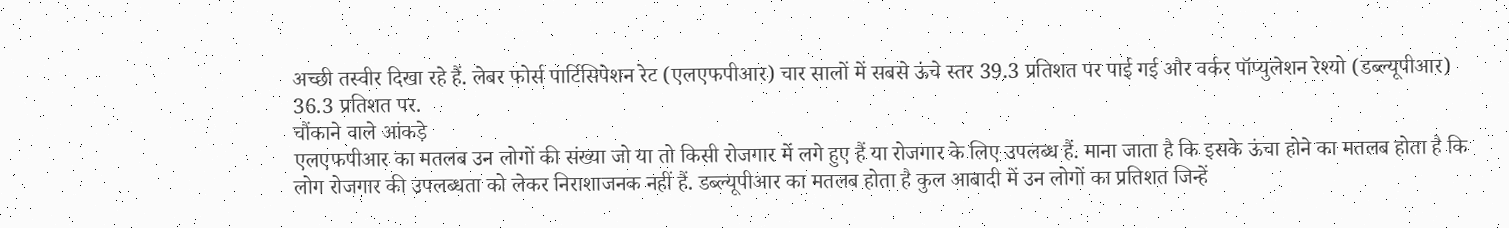अच्छी तस्वीर दिखा रहे हैं. लेबर फोर्स पार्टिसिपेशन रेट (एलएफपीआर) चार सालों में सबसे ऊंचे स्तर 39.3 प्रतिशत पर पाई गई और वर्कर पॉप्युलेशन रेश्यो (डब्ल्यूपीआर) 36.3 प्रतिशत पर.
चौंकाने वाले आंकड़े
एलएफपीआर का मतलब उन लोगों की संख्या जो या तो किसी रोजगार में लगे हुए हैं या रोजगार के लिए उपलब्ध हैं. माना जाता है कि इसके ऊंचा होने का मतलब होता है कि लोग रोजगार की उपलब्धता को लेकर निराशाजनक नहीं हैं. डब्ल्यूपीआर का मतलब होता है कुल आबादी में उन लोगों का प्रतिशत जिन्हें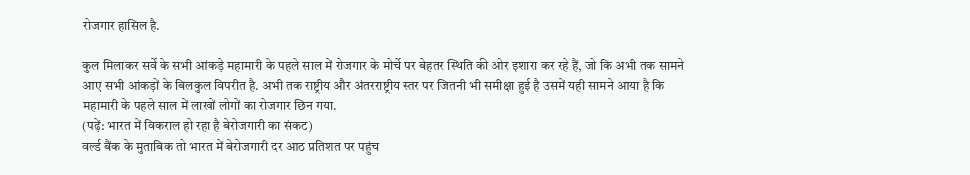रोजगार हासिल है.

कुल मिलाकर सर्वे के सभी आंकड़े महामारी के पहले साल में रोजगार के मोर्चे पर बेहतर स्थिति की ओर इशारा कर रहे हैं, जो कि अभी तक सामने आए सभी आंकड़ों के बिलकुल विपरीत है. अभी तक राष्ट्रीय और अंतरराष्ट्रीय स्तर पर जितनी भी समीक्षा हुई है उसमें यही सामने आया है कि महामारी के पहले साल में लाखों लोगों का रोजगार छिन गया.
(पढ़ें: भारत में विकराल हो रहा है बेरोजगारी का संकट)
वर्ल्ड बैंक के मुताबिक तो भारत में बेरोजगारी दर आठ प्रतिशत पर पहुंच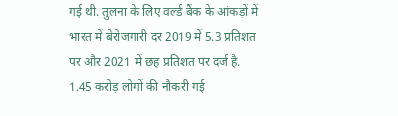गई थी. तुलना के लिए वर्ल्ड बैंक के आंकड़ों में भारत में बेरोजगारी दर 2019 में 5.3 प्रतिशत पर और 2021 में छह प्रतिशत पर दर्ज है.
1.45 करोड़ लोगों की नौकरी गई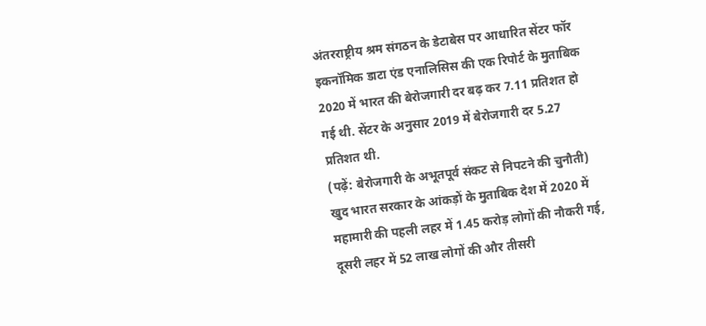अंतरराष्ट्रीय श्रम संगठन के डेटाबेस पर आधारित सेंटर फॉर इकनॉमिक डाटा एंड एनालिसिस की एक रिपोर्ट के मुताबिक 2020 में भारत की बेरोजगारी दर बढ़ कर 7.11 प्रतिशत हो गई थी. सेंटर के अनुसार 2019 में बेरोजगारी दर 5.27 प्रतिशत थी.
(पढ़ें: बेरोजगारी के अभूतपूर्व संकट से निपटने की चुनौती)
खुद भारत सरकार के आंकड़ों के मुताबिक देश में 2020 में महामारी की पहली लहर में 1.45 करोड़ लोगों की नौकरी गई, दूसरी लहर में 52 लाख लोगों की और तीसरी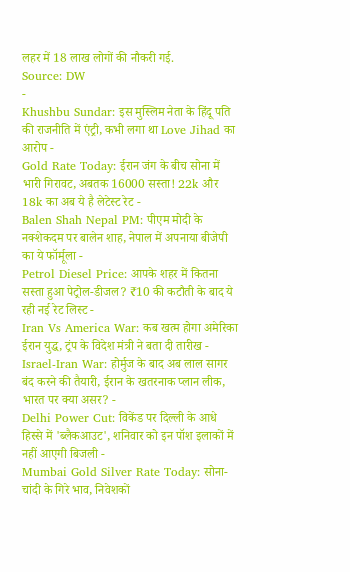लहर में 18 लाख लोगों की नौकरी गई.
Source: DW
-
Khushbu Sundar: इस मुस्लिम नेता के हिंदू पति की राजनीति में एंट्री, कभी लगा था Love Jihad का आरोप -
Gold Rate Today: ईरान जंग के बीच सोना में भारी गिरावट, अबतक 16000 सस्ता! 22k और 18k का अब ये है लेटेस्ट रेट -
Balen Shah Nepal PM: पीएम मोदी के नक्शेकदम पर बालेन शाह, नेपाल में अपनाया बीजेपी का ये फॉर्मूला -
Petrol Diesel Price: आपके शहर में कितना सस्ता हुआ पेट्रोल-डीजल? ₹10 की कटौती के बाद ये रही नई रेट लिस्ट -
Iran Vs America War: कब खत्म होगा अमेरिका ईरान युद्ध, ट्रंप के विदेश मंत्री ने बता दी तारीख -
Israel-Iran War: होर्मुज के बाद अब लाल सागर बंद करने की तैयारी, ईरान के खतरनाक प्लान लीक, भारत पर क्या असर? -
Delhi Power Cut: विकेंड पर दिल्ली के आधे हिस्से में 'ब्लैकआउट', शनिवार को इन पॉश इलाकों में नहीं आएगी बिजली -
Mumbai Gold Silver Rate Today: सोना-चांदी के गिरे भाव, निवेशकों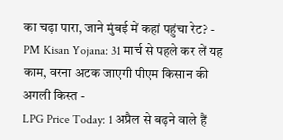का चढ़ा पारा, जाने मुंबई में कहां पहुंचा रेट? -
PM Kisan Yojana: 31 मार्च से पहले कर लें यह काम, वरना अटक जाएगी पीएम किसान की अगली किस्त -
LPG Price Today: 1 अप्रैल से बढ़ने वाले हैं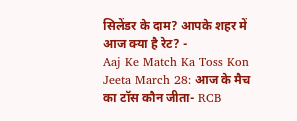सिलेंडर के दाम? आपके शहर में आज क्या है रेट? -
Aaj Ke Match Ka Toss Kon Jeeta March 28: आज के मैच का टॉस कौन जीता- RCB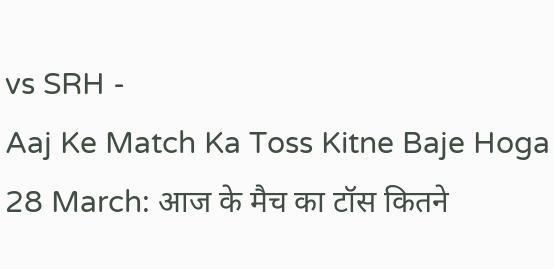vs SRH -
Aaj Ke Match Ka Toss Kitne Baje Hoga 28 March: आज के मैच का टॉस कितने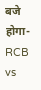बजे होगा- RCB vs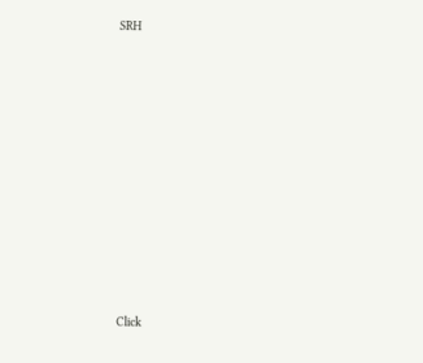SRH












Click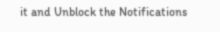it and Unblock the Notifications